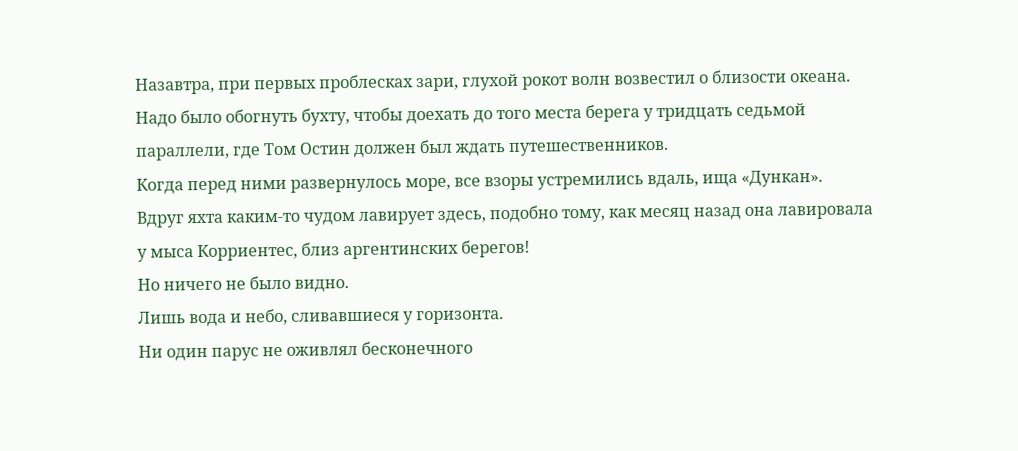Назавтра, при первых проблесках зари, глухой рокот волн возвестил о близости океана.
Надо было обогнуть бухту, чтобы доехать до того места берега у тридцать седьмой параллели, где Том Остин должен был ждать путешественников.
Когда перед ними развернулось море, все взоры устремились вдаль, ища «Дункан».
Вдруг яхта каким-то чудом лавирует здесь, подобно тому, как месяц назад она лавировала у мыса Корриентес, близ аргентинских берегов!
Но ничего не было видно.
Лишь вода и небо, сливавшиеся у горизонта.
Ни один парус не оживлял бесконечного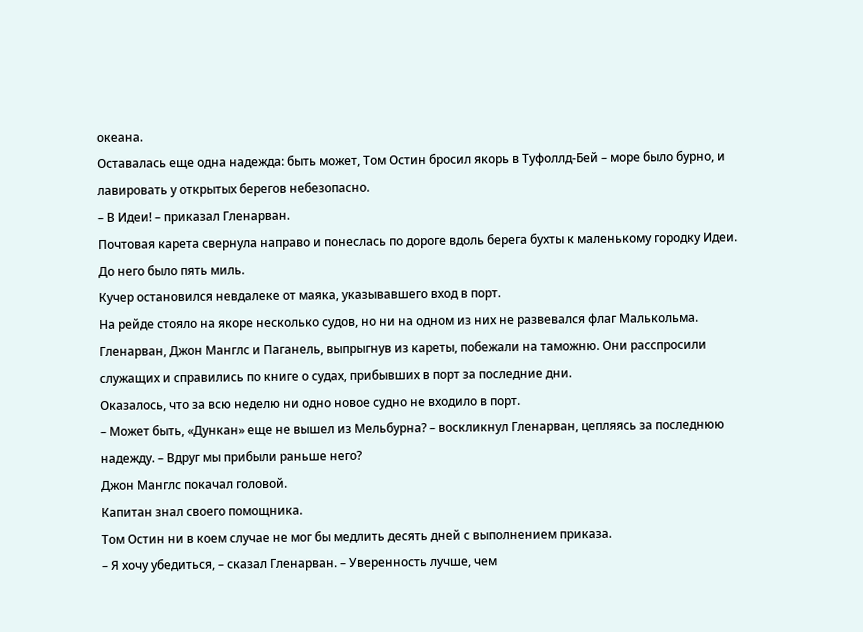океана.
Оставалась еще одна надежда: быть может, Том Остин бросил якорь в Туфоллд-Бей – море было бурно, и лавировать у открытых берегов небезопасно.
– В Идеи! – приказал Гленарван.
Почтовая карета свернула направо и понеслась по дороге вдоль берега бухты к маленькому городку Идеи. До него было пять миль.
Кучер остановился невдалеке от маяка, указывавшего вход в порт.
На рейде стояло на якоре несколько судов, но ни на одном из них не развевался флаг Малькольма.
Гленарван, Джон Манглс и Паганель, выпрыгнув из кареты, побежали на таможню. Они расспросили служащих и справились по книге о судах, прибывших в порт за последние дни.
Оказалось, что за всю неделю ни одно новое судно не входило в порт.
– Может быть, «Дункан» еще не вышел из Мельбурна? – воскликнул Гленарван, цепляясь за последнюю надежду. – Вдруг мы прибыли раньше него?
Джон Манглс покачал головой.
Капитан знал своего помощника.
Том Остин ни в коем случае не мог бы медлить десять дней с выполнением приказа.
– Я хочу убедиться, – сказал Гленарван. – Уверенность лучше, чем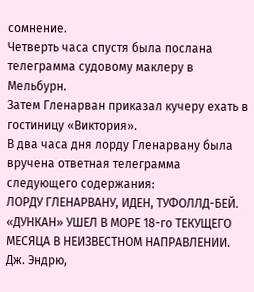сомнение.
Четверть часа спустя была послана телеграмма судовому маклеру в Мельбурн.
Затем Гленарван приказал кучеру ехать в гостиницу «Виктория».
В два часа дня лорду Гленарвану была вручена ответная телеграмма следующего содержания:
ЛОРДУ ГЛЕНАРВАНУ, ИДЕН, ТУФОЛЛД-БЕЙ. «ДУНКАН» УШЕЛ В МОРЕ 18-го ТЕКУЩЕГО МЕСЯЦА В НЕИЗВЕСТНОМ НАПРАВЛЕНИИ. Дж. Эндрю,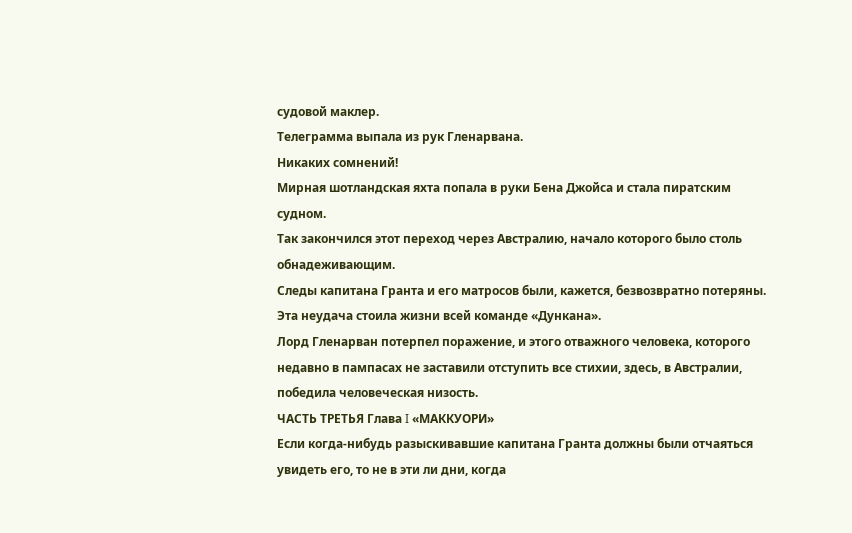судовой маклер.
Телеграмма выпала из рук Гленарвана.
Никаких сомнений!
Мирная шотландская яхта попала в руки Бена Джойса и стала пиратским судном.
Так закончился этот переход через Австралию, начало которого было столь обнадеживающим.
Следы капитана Гранта и его матросов были, кажется, безвозвратно потеряны.
Эта неудача стоила жизни всей команде «Дункана».
Лорд Гленарван потерпел поражение, и этого отважного человека, которого недавно в пампасах не заставили отступить все стихии, здесь, в Австралии, победила человеческая низость.
ЧАСТЬ ТРЕТЬЯ Глава I «МАККУОРИ»
Если когда-нибудь разыскивавшие капитана Гранта должны были отчаяться увидеть его, то не в эти ли дни, когда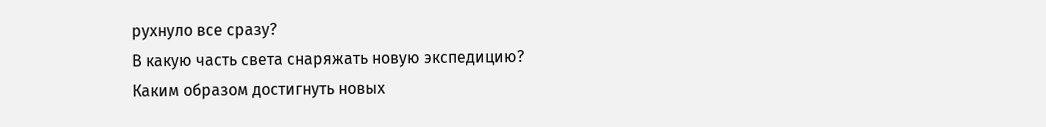рухнуло все сразу?
В какую часть света снаряжать новую экспедицию?
Каким образом достигнуть новых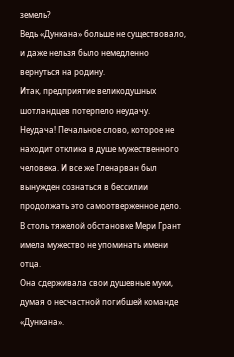земель?
Ведь «Дункана» больше не существовало, и даже нельзя было немедленно вернуться на родину.
Итак, предприятие великодушных шотландцев потерпело неудачу.
Неудача! Печальное слово, которое не находит отклика в душе мужественного человека. И все же Гленарван был вынужден сознаться в бессилии продолжать это самоотверженное дело.
В столь тяжелой обстановке Мери Грант имела мужество не упоминать имени отца.
Она сдерживала свои душевные муки, думая о несчастной погибшей команде «Дункана».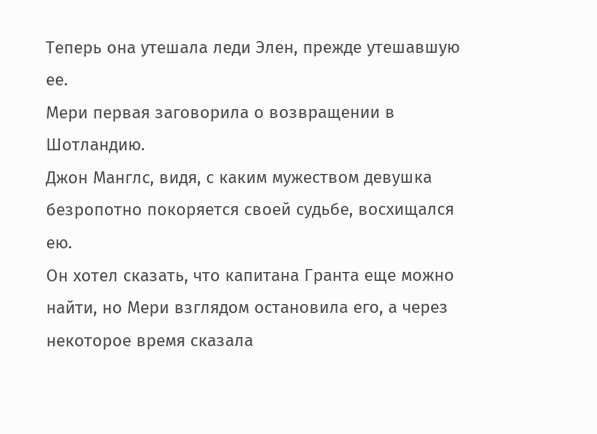Теперь она утешала леди Элен, прежде утешавшую ее.
Мери первая заговорила о возвращении в Шотландию.
Джон Манглс, видя, с каким мужеством девушка безропотно покоряется своей судьбе, восхищался ею.
Он хотел сказать, что капитана Гранта еще можно найти, но Мери взглядом остановила его, а через некоторое время сказала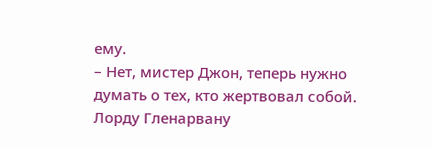ему.
– Нет, мистер Джон, теперь нужно думать о тех, кто жертвовал собой.
Лорду Гленарвану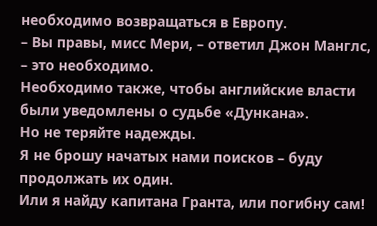необходимо возвращаться в Европу.
– Вы правы, мисс Мери, – ответил Джон Манглс, – это необходимо.
Необходимо также, чтобы английские власти были уведомлены о судьбе «Дункана».
Но не теряйте надежды.
Я не брошу начатых нами поисков – буду продолжать их один.
Или я найду капитана Гранта, или погибну сам!